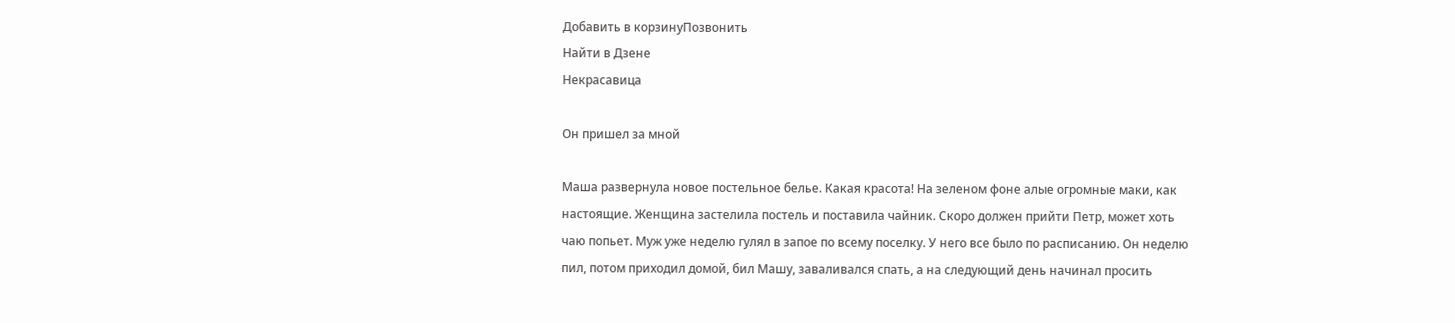Добавить в корзинуПозвонить
Найти в Дзене
Некрасавица

Он пришел за мной

Маша развернула новое постельное белье. Какая красота! На зеленом фоне алые огромные маки, как настоящие. Женщина застелила постель и поставила чайник. Скоро должен прийти Петр, может хоть чаю попьет. Муж уже неделю гулял в запое по всему поселку. У него все было по расписанию. Он неделю пил, потом приходил домой, бил Машу, заваливался спать, а на следующий день начинал просить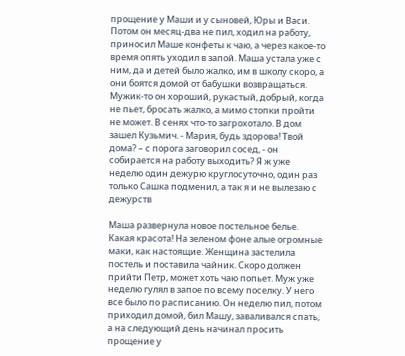прощение у Маши и у сыновей, Юры и Васи. Потом он месяц-два не пил, ходил на работу, приносил Маше конфеты к чаю, а через какое-то время опять уходил в запой. Маша устала уже с ним, да и детей было жалко, им в школу скоро, а они боятся домой от бабушки возвращаться. Мужик-то он хороший, рукастый, добрый, когда не пьет, бросать жалко, а мимо стопки пройти не может. В сенях что-то загрохотало. В дом зашел Кузьмич. - Мария, будь здорова! Твой дома? – с порога заговорил сосед, - он собирается на работу выходить? Я ж уже неделю один дежурю круглосуточно, один раз только Сашка подменил, а так я и не вылезаю с дежурств

Маша развернула новое постельное белье. Какая красота! На зеленом фоне алые огромные маки, как настоящие. Женщина застелила постель и поставила чайник. Скоро должен прийти Петр, может хоть чаю попьет. Муж уже неделю гулял в запое по всему поселку. У него все было по расписанию. Он неделю пил, потом приходил домой, бил Машу, заваливался спать, а на следующий день начинал просить прощение у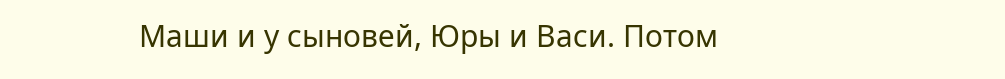Маши и у сыновей, Юры и Васи. Потом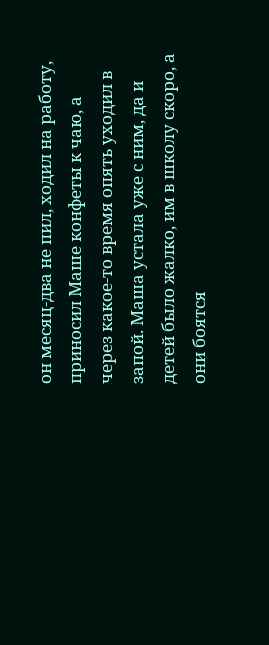он месяц-два не пил, ходил на работу, приносил Маше конфеты к чаю, а через какое-то время опять уходил в запой. Маша устала уже с ним, да и детей было жалко, им в школу скоро, а они боятся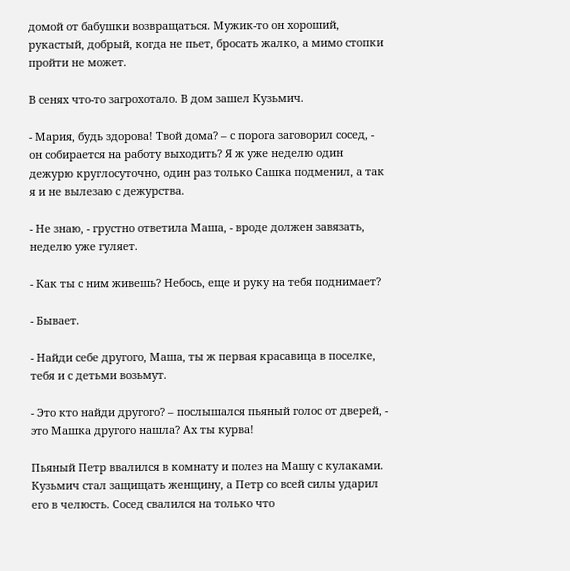домой от бабушки возвращаться. Мужик-то он хороший, рукастый, добрый, когда не пьет, бросать жалко, а мимо стопки пройти не может.

В сенях что-то загрохотало. В дом зашел Кузьмич.

- Мария, будь здорова! Твой дома? – с порога заговорил сосед, - он собирается на работу выходить? Я ж уже неделю один дежурю круглосуточно, один раз только Сашка подменил, а так я и не вылезаю с дежурства.

- Не знаю, - грустно ответила Маша, - вроде должен завязать, неделю уже гуляет.

- Как ты с ним живешь? Небось, еще и руку на тебя поднимает?

- Бывает.

- Найди себе другого, Маша, ты ж первая красавица в поселке, тебя и с детьми возьмут.

- Это кто найди другого? – послышался пьяный голос от дверей, - это Машка другого нашла? Ах ты курва!

Пьяный Петр ввалился в комнату и полез на Машу с кулаками. Кузьмич стал защищать женщину, а Петр со всей силы ударил его в челюсть. Сосед свалился на только что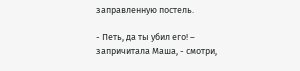заправленную постель.

- Петь, да ты убил его! – запричитала Маша, - смотри,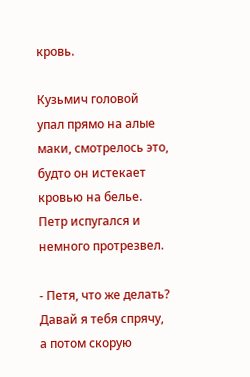кровь.

Кузьмич головой упал прямо на алые маки, смотрелось это, будто он истекает кровью на белье. Петр испугался и немного протрезвел.

- Петя, что же делать? Давай я тебя спрячу, а потом скорую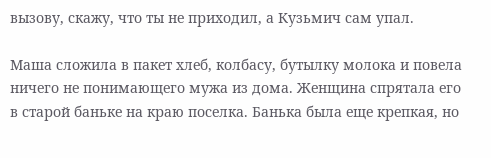вызову, скажу, что ты не приходил, а Кузьмич сам упал.

Маша сложила в пакет хлеб, колбасу, бутылку молока и повела ничего не понимающего мужа из дома. Женщина спрятала его в старой баньке на краю поселка. Банька была еще крепкая, но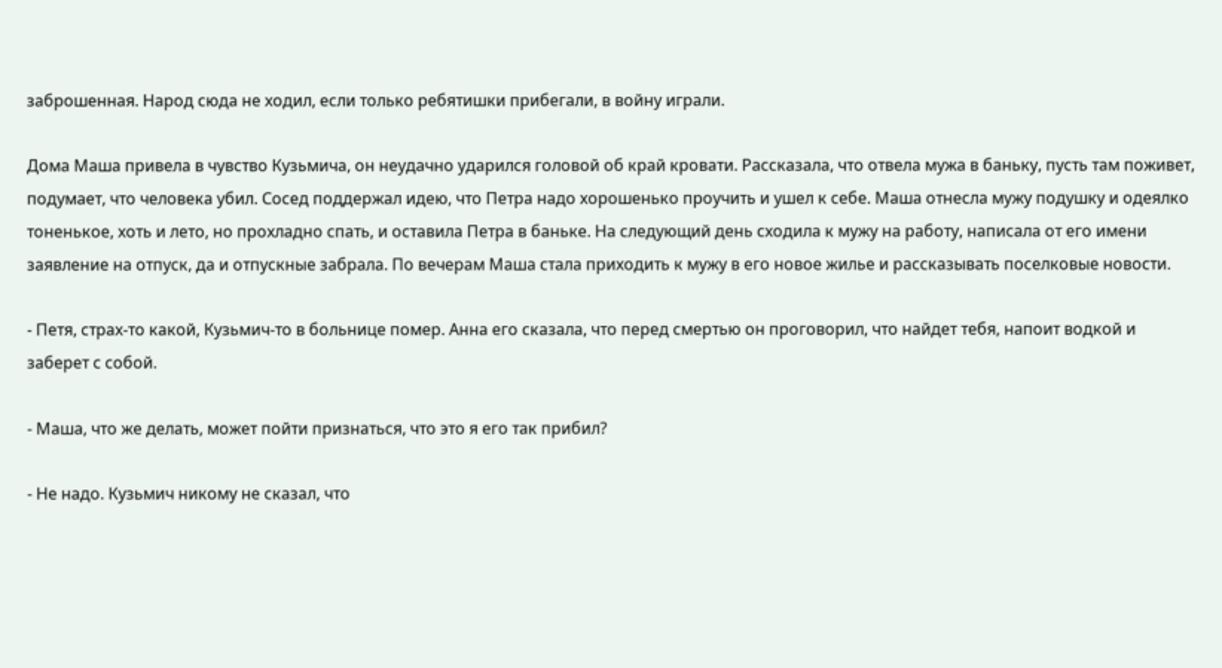заброшенная. Народ сюда не ходил, если только ребятишки прибегали, в войну играли.

Дома Маша привела в чувство Кузьмича, он неудачно ударился головой об край кровати. Рассказала, что отвела мужа в баньку, пусть там поживет, подумает, что человека убил. Сосед поддержал идею, что Петра надо хорошенько проучить и ушел к себе. Маша отнесла мужу подушку и одеялко тоненькое, хоть и лето, но прохладно спать, и оставила Петра в баньке. На следующий день сходила к мужу на работу, написала от его имени заявление на отпуск, да и отпускные забрала. По вечерам Маша стала приходить к мужу в его новое жилье и рассказывать поселковые новости.

- Петя, страх-то какой, Кузьмич-то в больнице помер. Анна его сказала, что перед смертью он проговорил, что найдет тебя, напоит водкой и заберет с собой.

- Маша, что же делать, может пойти признаться, что это я его так прибил?

- Не надо. Кузьмич никому не сказал, что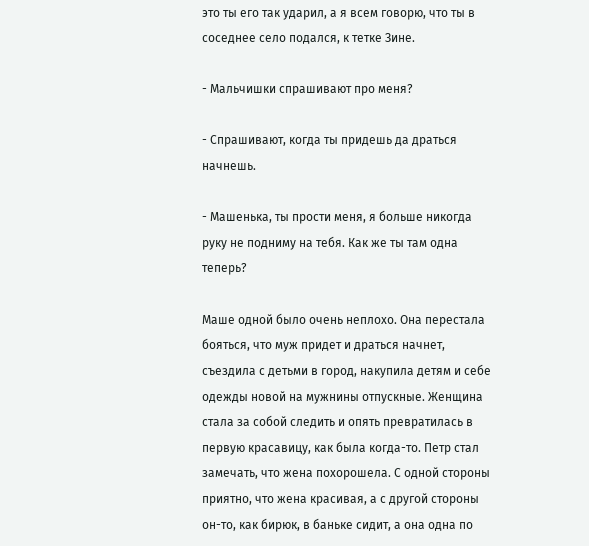это ты его так ударил, а я всем говорю, что ты в соседнее село подался, к тетке Зине.

- Мальчишки спрашивают про меня?

- Спрашивают, когда ты придешь да драться начнешь.

- Машенька, ты прости меня, я больше никогда руку не подниму на тебя. Как же ты там одна теперь?

Маше одной было очень неплохо. Она перестала бояться, что муж придет и драться начнет, съездила с детьми в город, накупила детям и себе одежды новой на мужнины отпускные. Женщина стала за собой следить и опять превратилась в первую красавицу, как была когда-то. Петр стал замечать, что жена похорошела. С одной стороны приятно, что жена красивая, а с другой стороны он-то, как бирюк, в баньке сидит, а она одна по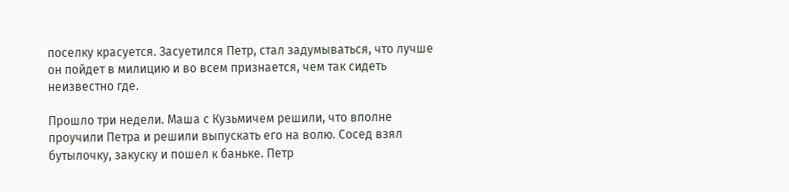поселку красуется. Засуетился Петр, стал задумываться, что лучше он пойдет в милицию и во всем признается, чем так сидеть неизвестно где.

Прошло три недели. Маша с Кузьмичем решили, что вполне проучили Петра и решили выпускать его на волю. Сосед взял бутылочку, закуску и пошел к баньке. Петр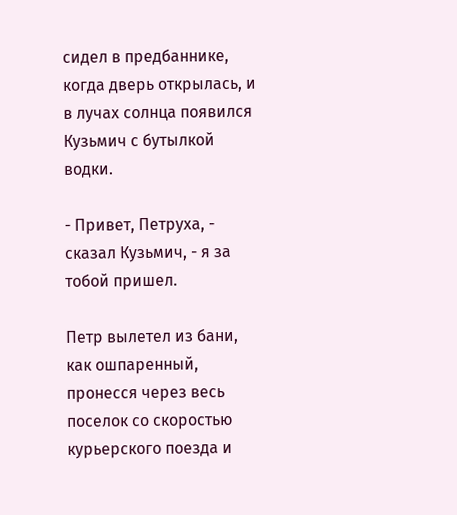сидел в предбаннике, когда дверь открылась, и в лучах солнца появился Кузьмич с бутылкой водки.

- Привет, Петруха, - сказал Кузьмич, - я за тобой пришел.

Петр вылетел из бани, как ошпаренный, пронесся через весь поселок со скоростью курьерского поезда и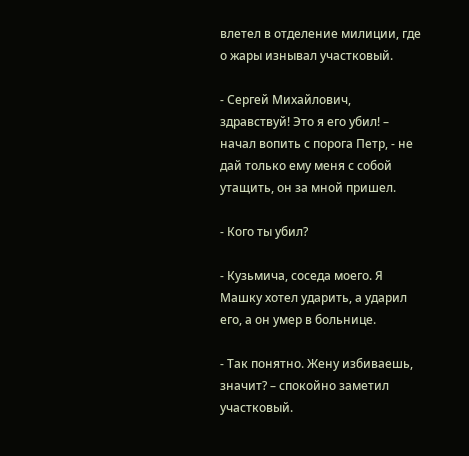влетел в отделение милиции, где о жары изнывал участковый.

- Сергей Михайлович, здравствуй! Это я его убил! – начал вопить с порога Петр, - не дай только ему меня с собой утащить, он за мной пришел.

- Кого ты убил?

- Кузьмича, соседа моего. Я Машку хотел ударить, а ударил его, а он умер в больнице.

- Так понятно. Жену избиваешь, значит? – спокойно заметил участковый.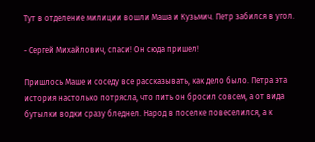Тут в отделение милиции вошли Маша и Кузьмич. Петр забился в угол.

- Сергей Михайлович, спаси! Он сюда пришел!

Пришлось Маше и соседу все рассказывать, как дело было. Петра эта история настолько потрясла, что пить он бросил совсем, а от вида бутылки водки сразу бледнел. Народ в поселке повеселился, а к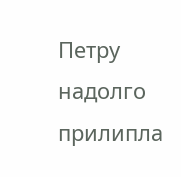Петру надолго прилипла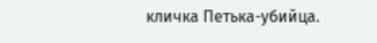кличка Петька-убийца.